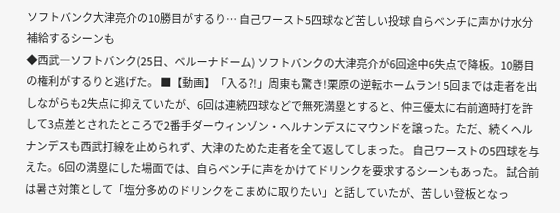ソフトバンク大津亮介の10勝目がするり… 自己ワースト5四球など苦しい投球 自らベンチに声かけ水分補給するシーンも
◆西武―ソフトバンク(25日、ベルーナドーム) ソフトバンクの大津亮介が6回途中6失点で降板。10勝目の権利がするりと逃げた。 ■【動画】「入る?!」周東も驚き!栗原の逆転ホームラン! 5回までは走者を出しながらも2失点に抑えていたが、6回は連続四球などで無死満塁とすると、仲三優太に右前適時打を許して3点差とされたところで2番手ダーウィンゾン・ヘルナンデスにマウンドを譲った。ただ、続くヘルナンデスも西武打線を止められず、大津のためた走者を全て返してしまった。 自己ワーストの5四球を与えた。6回の満塁にした場面では、自らベンチに声をかけてドリンクを要求するシーンもあった。 試合前は暑さ対策として「塩分多めのドリンクをこまめに取りたい」と話していたが、苦しい登板となっ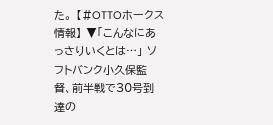た。 【#OTTOホークス情報】 ▼「こんなにあっさりいくとは…」 ソフトバンク小久保監督、前半戦で30号到達の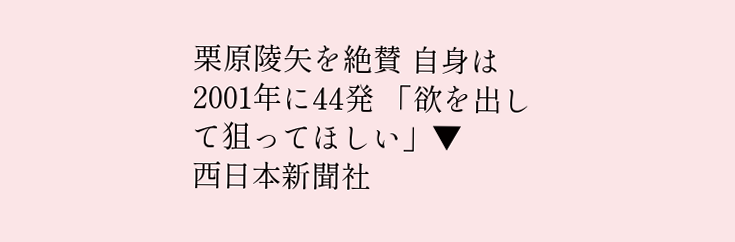栗原陵矢を絶賛 自身は2001年に44発 「欲を出して狙ってほしい」▼
西日本新聞社